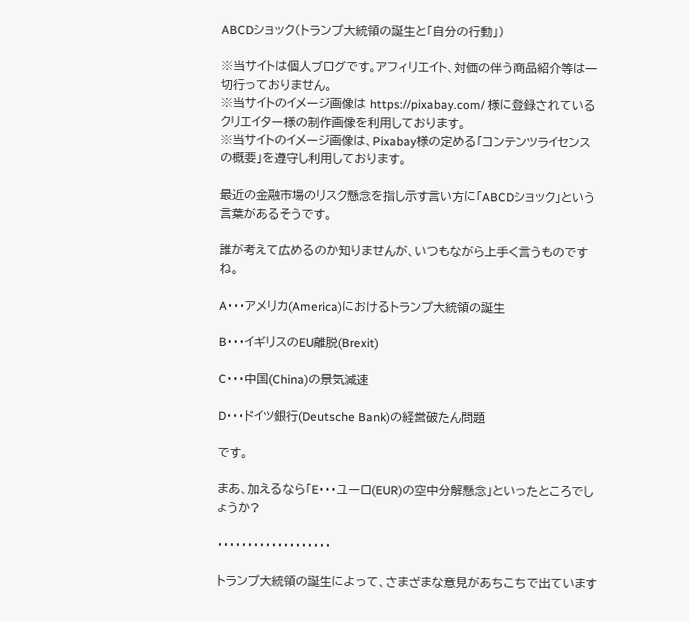ABCDショック(トランプ大統領の誕生と「自分の行動」)

※当サイトは個人ブログです。アフィリエイト、対価の伴う商品紹介等は一切行っておりません。
※当サイトのイメージ画像は https://pixabay.com/ 様に登録されているクリエイター様の制作画像を利用しております。
※当サイトのイメージ画像は、Pixabay様の定める「コンテンツライセンスの概要」を遵守し利用しております。

最近の金融市場のリスク懸念を指し示す言い方に「ABCDショック」という言葉があるそうです。

誰が考えて広めるのか知りませんが、いつもながら上手く言うものですね。

A・・・アメリカ(America)におけるトランプ大統領の誕生

B・・・イギリスのEU離脱(Brexit)

C・・・中国(China)の景気減速

D・・・ドイツ銀行(Deutsche Bank)の経営破たん問題

です。

まあ、加えるなら「E・・・ユーロ(EUR)の空中分解懸念」といったところでしょうか?

・・・・・・・・・・・・・・・・・・・

トランプ大統領の誕生によって、さまざまな意見があちこちで出ています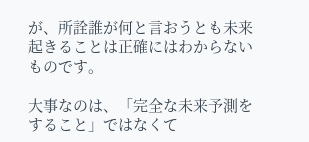が、所詮誰が何と言おうとも未来起きることは正確にはわからないものです。

大事なのは、「完全な未来予測をすること」ではなくて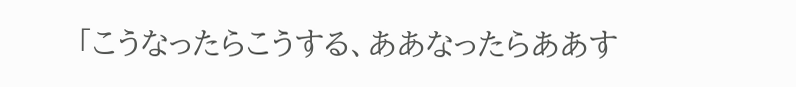「こうなったらこうする、ああなったらああす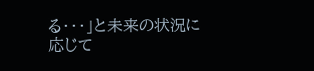る・・・」と未来の状況に応じて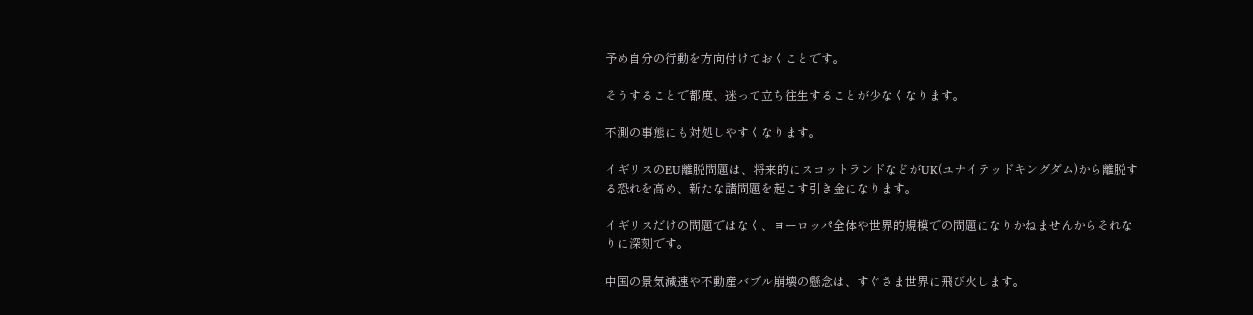予め自分の行動を方向付けておくことです。

そうすることで都度、迷って立ち往生することが少なくなります。

不測の事態にも対処しやすくなります。

イギリスのEU離脱問題は、将来的にスコットランドなどがUK(ユナイテッドキングダム)から離脱する恐れを高め、新たな諸問題を起こす引き金になります。

イギリスだけの問題ではなく、ヨーロッパ全体や世界的規模での問題になりかねませんからそれなりに深刻です。

中国の景気減速や不動産バブル崩壊の懸念は、すぐさま世界に飛び火します。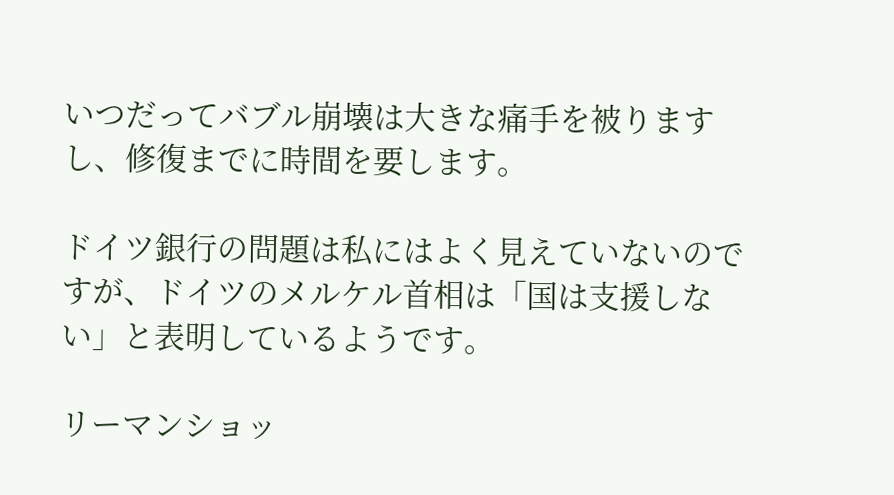いつだってバブル崩壊は大きな痛手を被りますし、修復までに時間を要します。

ドイツ銀行の問題は私にはよく見えていないのですが、ドイツのメルケル首相は「国は支援しない」と表明しているようです。

リーマンショッ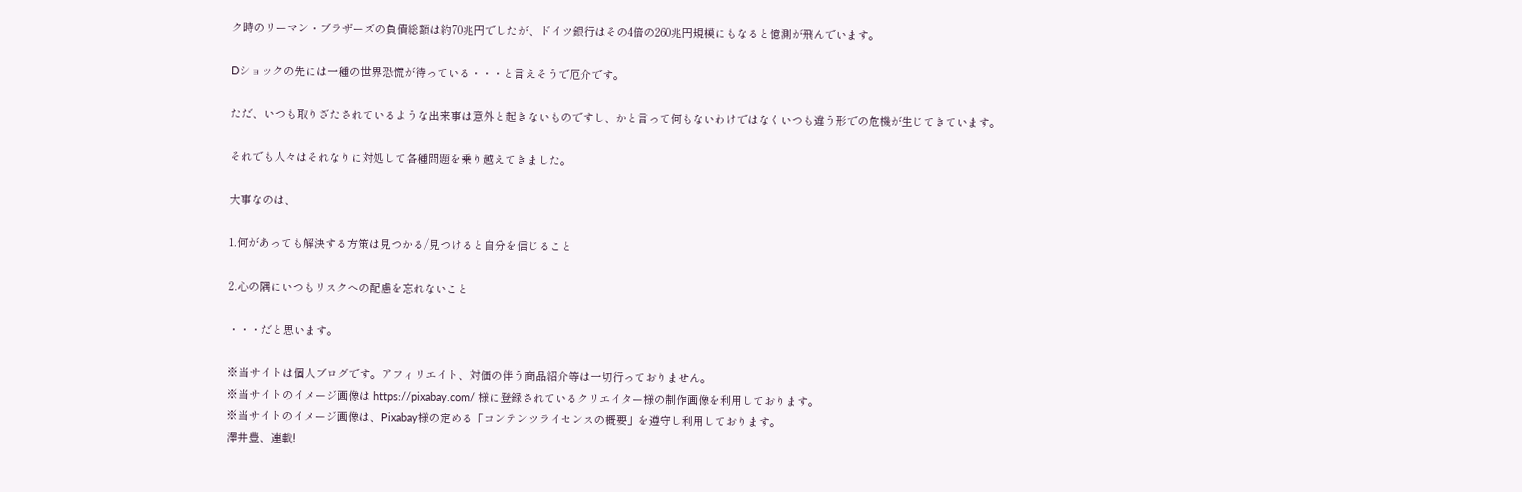ク時のリーマン・ブラザーズの負債総額は約70兆円でしたが、ドイツ銀行はその4倍の260兆円規模にもなると憶測が飛んでいます。

Dショックの先には一種の世界恐慌が待っている・・・と言えそうで厄介です。

ただ、いつも取りざたされているような出来事は意外と起きないものですし、かと言って何もないわけではなくいつも違う形での危機が生じてきています。

それでも人々はそれなりに対処して各種問題を乗り越えてきました。

大事なのは、

1.何があっても解決する方策は見つかる/見つけると自分を信じること

2.心の隅にいつもリスクへの配慮を忘れないこと

・・・だと思います。

※当サイトは個人ブログです。アフィリエイト、対価の伴う商品紹介等は一切行っておりません。
※当サイトのイメージ画像は https://pixabay.com/ 様に登録されているクリエイター様の制作画像を利用しております。
※当サイトのイメージ画像は、Pixabay様の定める「コンテンツライセンスの概要」を遵守し利用しております。
澤井豊、連載!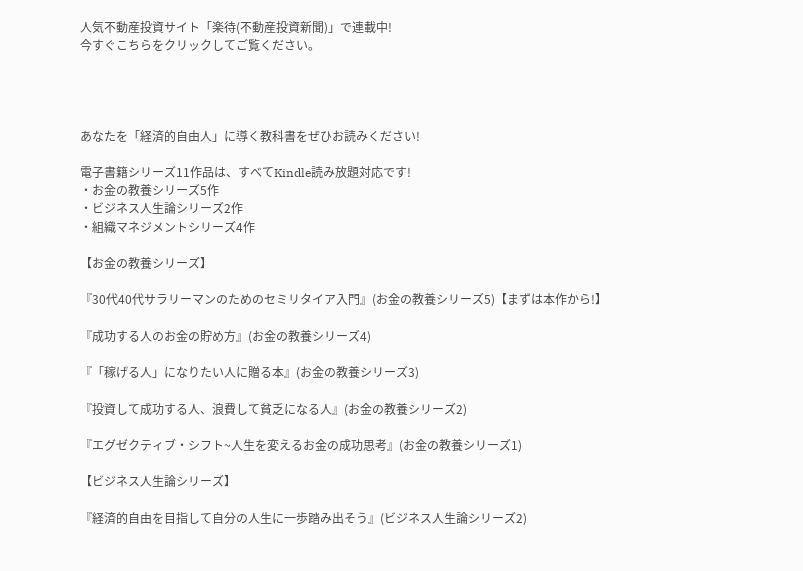人気不動産投資サイト「楽待(不動産投資新聞)」で連載中!
今すぐこちらをクリックしてご覧ください。




あなたを「経済的自由人」に導く教科書をぜひお読みください!

電子書籍シリーズ11作品は、すべてKindle読み放題対応です!
・お金の教養シリーズ5作
・ビジネス人生論シリーズ2作
・組織マネジメントシリーズ4作

【お金の教養シリーズ】

『30代40代サラリーマンのためのセミリタイア入門』(お金の教養シリーズ5)【まずは本作から!】

『成功する人のお金の貯め方』(お金の教養シリーズ4)

『「稼げる人」になりたい人に贈る本』(お金の教養シリーズ3)

『投資して成功する人、浪費して貧乏になる人』(お金の教養シリーズ2)

『エグゼクティブ・シフト~人生を変えるお金の成功思考』(お金の教養シリーズ1)

【ビジネス人生論シリーズ】

『経済的自由を目指して自分の人生に一歩踏み出そう』(ビジネス人生論シリーズ2)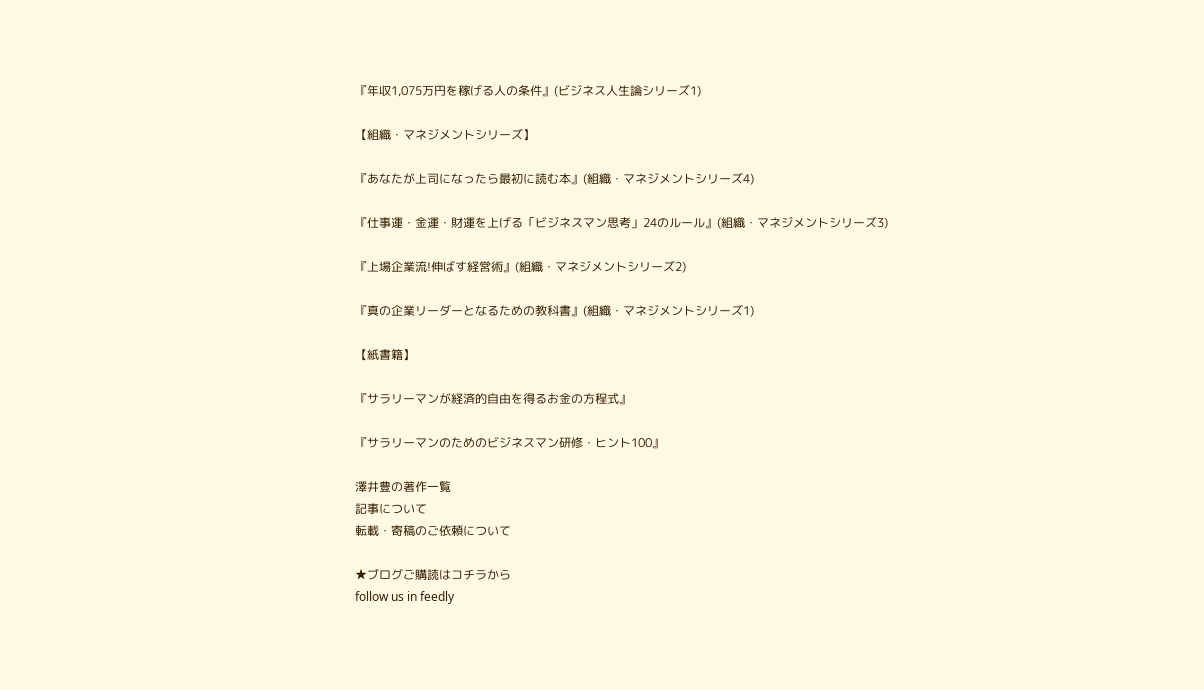『年収1,075万円を稼げる人の条件』(ビジネス人生論シリーズ1)

【組織・マネジメントシリーズ】

『あなたが上司になったら最初に読む本』(組織・マネジメントシリーズ4)

『仕事運・金運・財運を上げる「ビジネスマン思考」24のルール』(組織・マネジメントシリーズ3)

『上場企業流!伸ばす経営術』(組織・マネジメントシリーズ2)

『真の企業リーダーとなるための教科書』(組織・マネジメントシリーズ1)

【紙書籍】

『サラリーマンが経済的自由を得るお金の方程式』

『サラリーマンのためのビジネスマン研修・ヒント100』

澤井豊の著作一覧
記事について
転載・寄稿のご依頼について

★ブログご購読はコチラから
follow us in feedly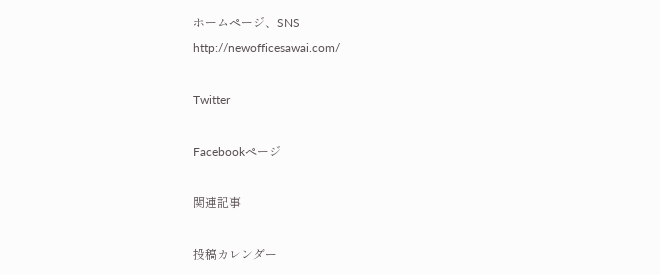ホームページ、SNS
http://newofficesawai.com/

Twitter

Facebookページ

関連記事

投稿カレンダー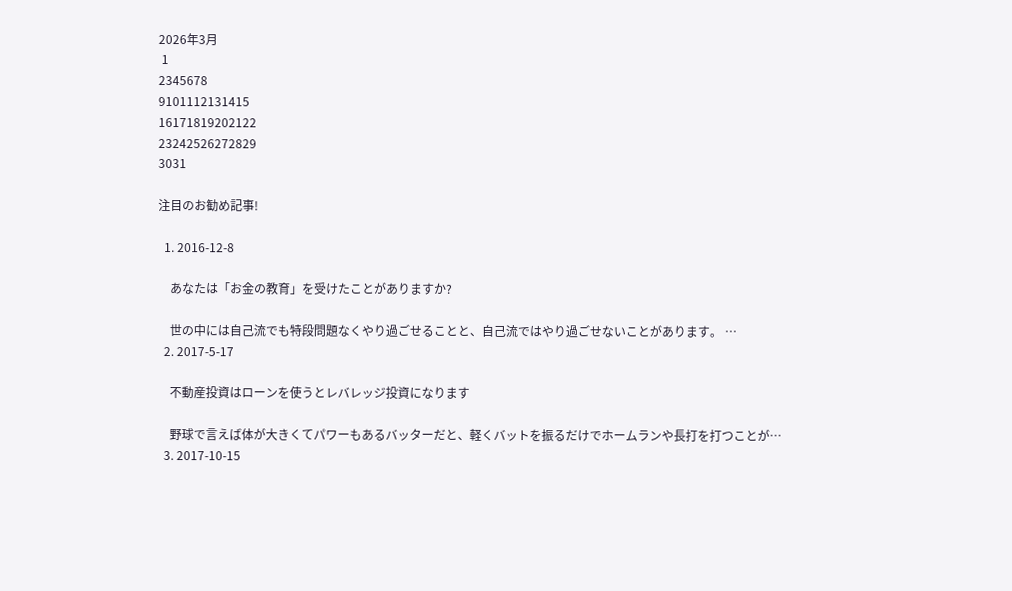2026年3月
 1
2345678
9101112131415
16171819202122
23242526272829
3031

注目のお勧め記事!

  1. 2016-12-8

    あなたは「お金の教育」を受けたことがありますか?

    世の中には自己流でも特段問題なくやり過ごせることと、自己流ではやり過ごせないことがあります。 …
  2. 2017-5-17

    不動産投資はローンを使うとレバレッジ投資になります

    野球で言えば体が大きくてパワーもあるバッターだと、軽くバットを振るだけでホームランや長打を打つことが…
  3. 2017-10-15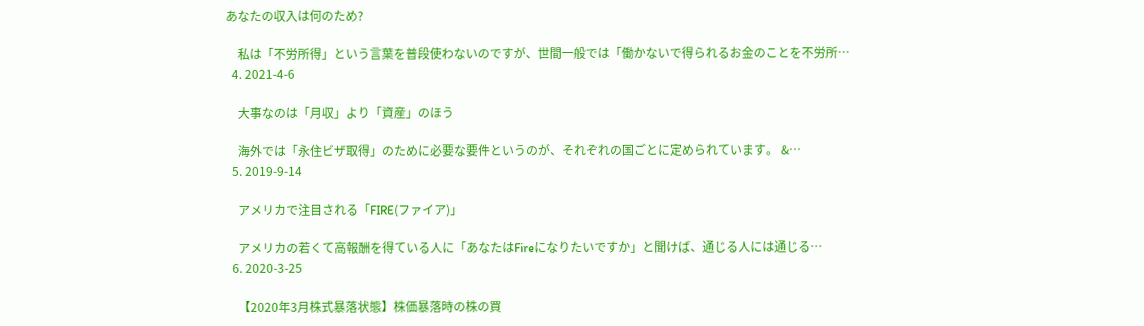あなたの収入は何のため?

    私は「不労所得」という言葉を普段使わないのですが、世間一般では「働かないで得られるお金のことを不労所…
  4. 2021-4-6

    大事なのは「月収」より「資産」のほう

    海外では「永住ビザ取得」のために必要な要件というのが、それぞれの国ごとに定められています。 &…
  5. 2019-9-14

    アメリカで注目される「FIRE(ファイア)」

    アメリカの若くて高報酬を得ている人に「あなたはFireになりたいですか」と聞けば、通じる人には通じる…
  6. 2020-3-25

    【2020年3月株式暴落状態】株価暴落時の株の買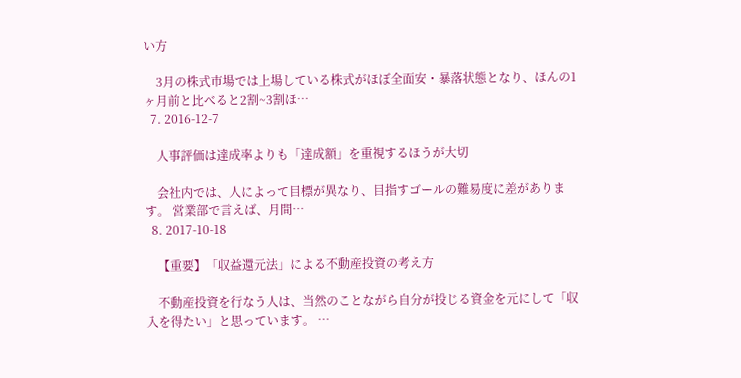い方

    3月の株式市場では上場している株式がほぼ全面安・暴落状態となり、ほんの1ヶ月前と比べると2割~3割ほ…
  7. 2016-12-7

    人事評価は達成率よりも「達成額」を重視するほうが大切

    会社内では、人によって目標が異なり、目指すゴールの難易度に差があります。 営業部で言えば、月間…
  8. 2017-10-18

    【重要】「収益還元法」による不動産投資の考え方

    不動産投資を行なう人は、当然のことながら自分が投じる資金を元にして「収入を得たい」と思っています。 …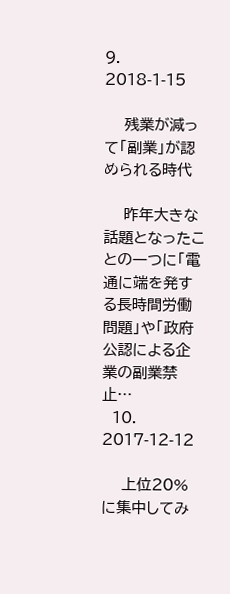9. 2018-1-15

    残業が減って「副業」が認められる時代

    昨年大きな話題となったことの一つに「電通に端を発する長時間労働問題」や「政府公認による企業の副業禁止…
  10. 2017-12-12

    上位20%に集中してみ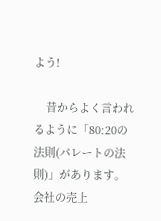よう!

    昔からよく言われるように「80:20の法則(パレートの法則)」があります。 会社の売上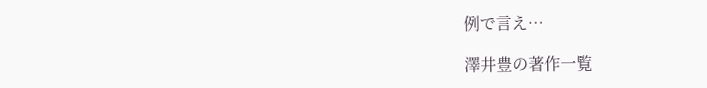例で言え…

澤井豊の著作一覧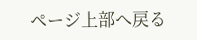ページ上部へ戻る